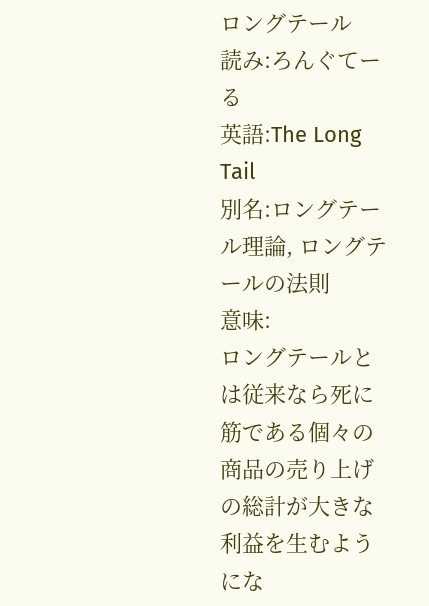ロングテール
読み:ろんぐてーる
英語:The Long Tail
別名:ロングテール理論, ロングテールの法則
意味:
ロングテールとは従来なら死に筋である個々の商品の売り上げの総計が大きな利益を生むようにな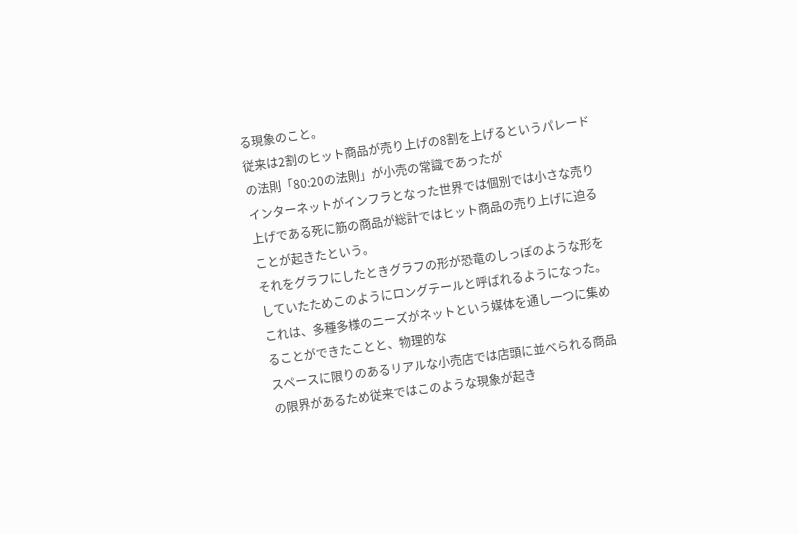る現象のこと。
従来は2割のヒット商品が売り上げの8割を上げるというパレードの法則「80:20の法則」が小売の常識であったが
インターネットがインフラとなった世界では個別では小さな売り上げである死に筋の商品が総計ではヒット商品の売り上げに迫ることが起きたという。
それをグラフにしたときグラフの形が恐竜のしっぽのような形をしていたためこのようにロングテールと呼ばれるようになった。
これは、多種多様のニーズがネットという媒体を通し一つに集めることができたことと、物理的な
スペースに限りのあるリアルな小売店では店頭に並べられる商品の限界があるため従来ではこのような現象が起き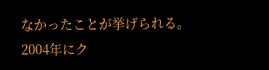なかったことが挙げられる。
2004年にク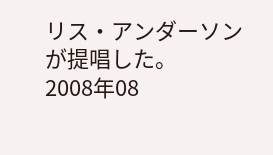リス・アンダーソンが提唱した。
2008年08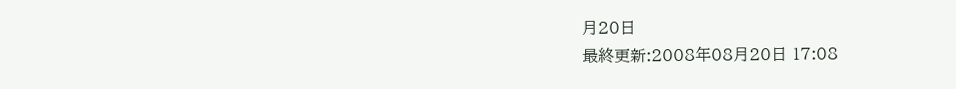月20日
最終更新:2008年08月20日 17:08